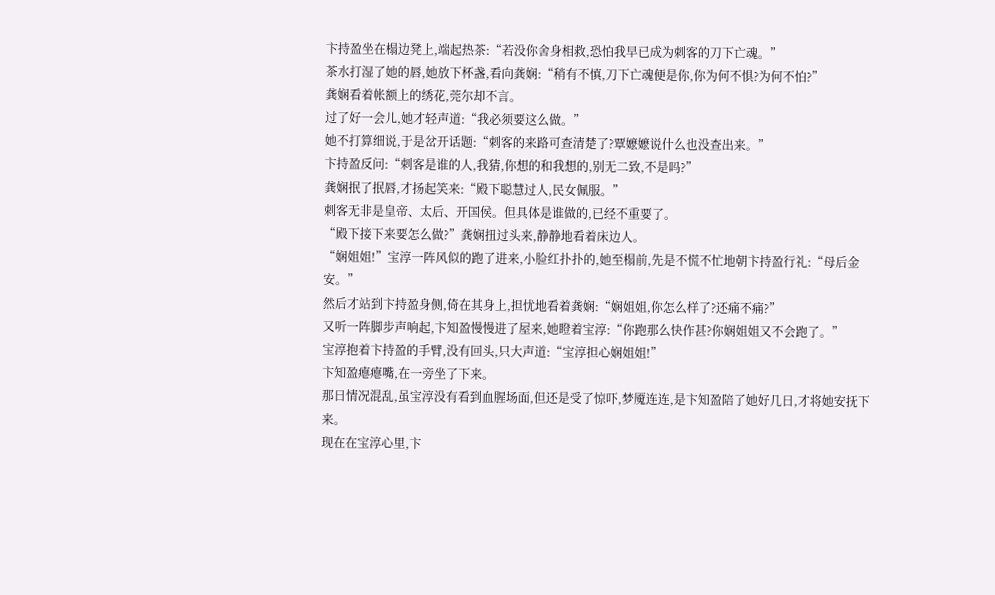卞持盈坐在榻边凳上,端起热茶:“若没你舍身相救,恐怕我早已成为刺客的刀下亡魂。”
茶水打湿了她的唇,她放下杯盏,看向龚娴:“稍有不慎,刀下亡魂便是你,你为何不惧?为何不怕?”
龚娴看着帐额上的绣花,莞尔却不言。
过了好一会儿,她才轻声道:“我必须要这么做。”
她不打算细说,于是岔开话题:“刺客的来路可查清楚了?覃嬷嬷说什么也没查出来。”
卞持盈反问:“刺客是谁的人,我猜,你想的和我想的,别无二致,不是吗?”
龚娴抿了抿唇,才扬起笑来:“殿下聪慧过人,民女佩服。”
刺客无非是皇帝、太后、开国侯。但具体是谁做的,已经不重要了。
“殿下接下来要怎么做?”龚娴扭过头来,静静地看着床边人。
“娴姐姐!”宝淳一阵风似的跑了进来,小脸红扑扑的,她至榻前,先是不慌不忙地朝卞持盈行礼:“母后金安。”
然后才站到卞持盈身侧,倚在其身上,担忧地看着龚娴:“娴姐姐,你怎么样了?还痛不痛?”
又听一阵脚步声响起,卞知盈慢慢进了屋来,她瞪着宝淳:“你跑那么快作甚?你娴姐姐又不会跑了。”
宝淳抱着卞持盈的手臂,没有回头,只大声道:“宝淳担心娴姐姐!”
卞知盈瘪瘪嘴,在一旁坐了下来。
那日情况混乱,虽宝淳没有看到血腥场面,但还是受了惊吓,梦魇连连,是卞知盈陪了她好几日,才将她安抚下来。
现在在宝淳心里,卞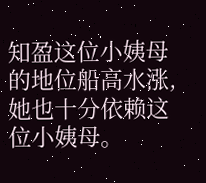知盈这位小姨母的地位船高水涨,她也十分依赖这位小姨母。